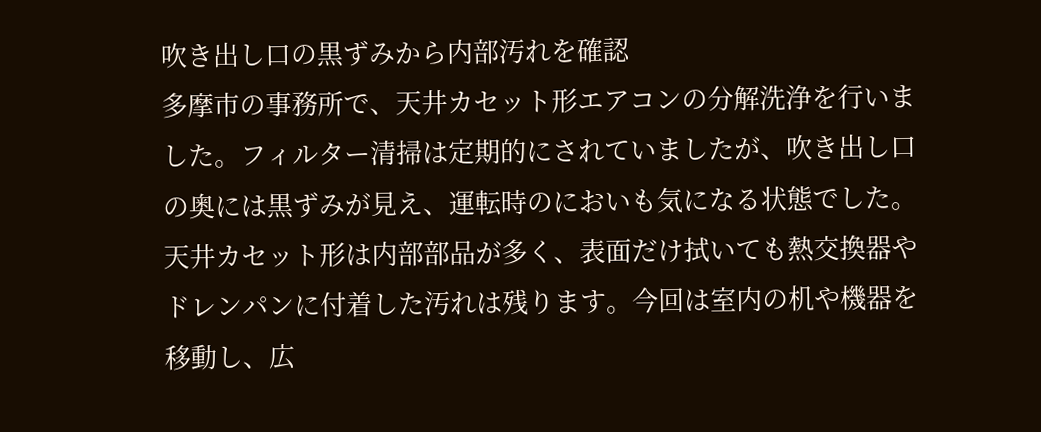吹き出し口の黒ずみから内部汚れを確認
多摩市の事務所で、天井カセット形エアコンの分解洗浄を行いました。フィルター清掃は定期的にされていましたが、吹き出し口の奥には黒ずみが見え、運転時のにおいも気になる状態でした。
天井カセット形は内部部品が多く、表面だけ拭いても熱交換器やドレンパンに付着した汚れは残ります。今回は室内の机や機器を移動し、広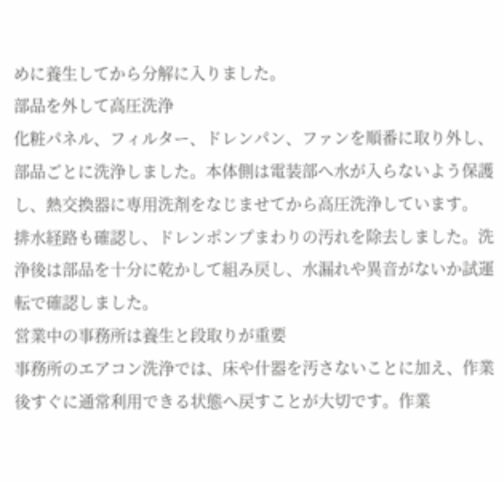めに養生してから分解に入りました。
部品を外して高圧洗浄
化粧パネル、フィルター、ドレンパン、ファンを順番に取り外し、部品ごとに洗浄しました。本体側は電装部へ水が入らないよう保護し、熱交換器に専用洗剤をなじませてから高圧洗浄しています。
排水経路も確認し、ドレンポンプまわりの汚れを除去しました。洗浄後は部品を十分に乾かして組み戻し、水漏れや異音がないか試運転で確認しました。
営業中の事務所は養生と段取りが重要
事務所のエアコン洗浄では、床や什器を汚さないことに加え、作業後すぐに通常利用できる状態へ戻すことが大切です。作業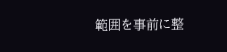範囲を事前に整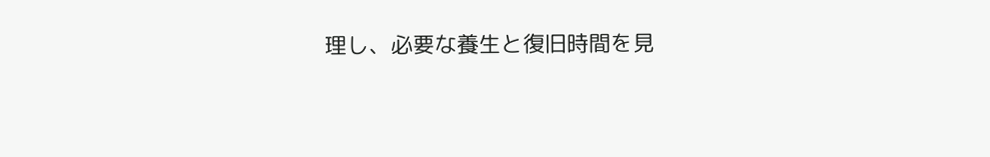理し、必要な養生と復旧時間を見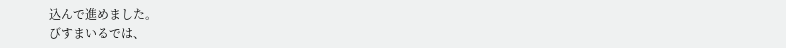込んで進めました。
びすまいるでは、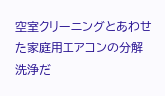空室クリーニングとあわせた家庭用エアコンの分解洗浄だ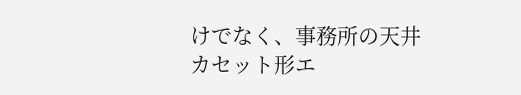けでなく、事務所の天井カセット形エ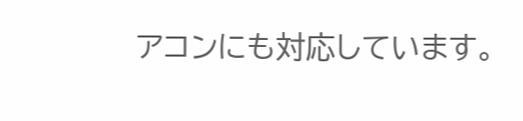アコンにも対応しています。